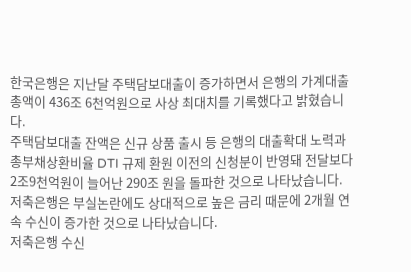한국은행은 지난달 주택담보대출이 증가하면서 은행의 가계대출 총액이 436조 6천억원으로 사상 최대치를 기록했다고 밝혔습니다.
주택담보대출 잔액은 신규 상품 출시 등 은행의 대출확대 노력과 총부채상환비율 DTI 규제 환원 이전의 신청분이 반영돼 전달보다 2조9천억원이 늘어난 290조 원을 돌파한 것으로 나타났습니다.
저축은행은 부실논란에도 상대적으로 높은 금리 때문에 2개월 연속 수신이 증가한 것으로 나타났습니다.
저축은행 수신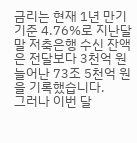금리는 현재 1년 만기 기준 4.76%로 지난달 말 저축은행 수신 잔액은 전달보다 3천억 원 늘어난 73조 5천억 원을 기록했습니다.
그러나 이번 달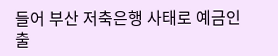들어 부산 저축은행 사태로 예금인출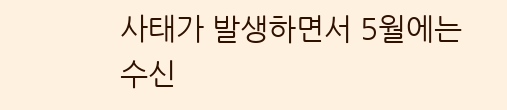사태가 발생하면서 5월에는 수신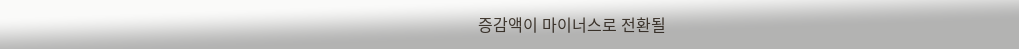증감액이 마이너스로 전환될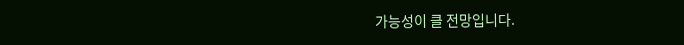가능성이 클 전망입니다.